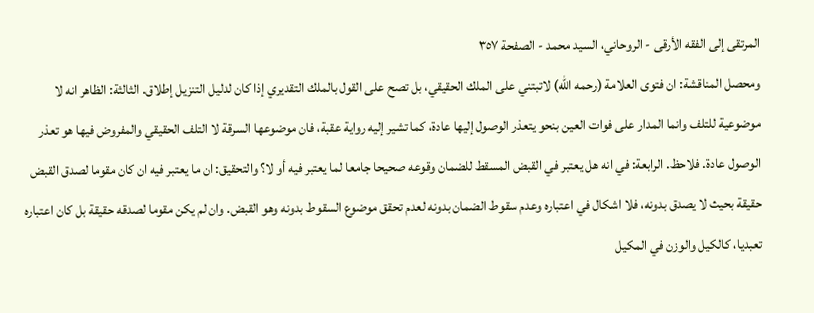المرتقى إلى الفقه الأرقى - الروحاني، السيد محمد - الصفحة ٣٥٧
ومحصل المناقشة: ان فتوى العلامة (رحمه الله) لاتبتني على الملك الحقيقي، بل تصح على القول بالملك التقديري إذا كان لدليل التنزيل إطلاق. الثالثة: الظاهر انه لا موضوعية للتلف وانما المدار على فوات العين بنحو يتعذر الوصول إليها عادة، كما تشير إليه رواية عقبة، فان موضوعها السرقة لا التلف الحقيقي والمفروض فيها هو تعذر الوصول عادة. فلاحظ. الرابعة: في انه هل يعتبر في القبض المسقط للضمان وقوعه صحيحا جامعا لما يعتبر فيه أو لا؟ والتحقيق: ان ما يعتبر فيه ان كان مقوما لصدق القبض حقيقة بحيث لا يصدق بدونه، فلا اشكال في اعتباره وعدم سقوط الضمان بدونه لعدم تحقق موضوع السقوط بدونه وهو القبض. وان لم يكن مقوما لصدقه حقيقة بل كان اعتباره تعبديا، كالكيل والوزن في المكيل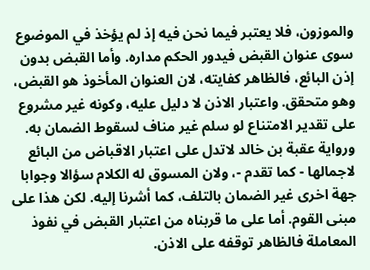والموزون، فلا يعتبر فيما نحن فيه إذ لم يؤخذ في الموضوع سوى عنوان القبض فيدور الحكم مداره. وأما القبض بدون إذن البائع، فالظاهر كفايته، لان العنوان المأخوذ هو القبض، وهو متحقق. واعتبار الاذن لا دليل عليه، وكونه غير مشروع على تقدير الامتناع لو سلم غير مناف لسقوط الضمان به. ورواية عقبة بن خالد لاتدل على اعتبار الاقباض من البائع لاجمالها - كما تقدم -، ولان المسوق له الكلام سؤالا وجوابا جهة اخرى غير الضمان بالتلف، كما أشرنا إليه. لكن هذا على مبنى القوم. أما على ما قربناه من اعتبار القبض في نفوذ المعاملة فالظاهر توقفه على الاذن.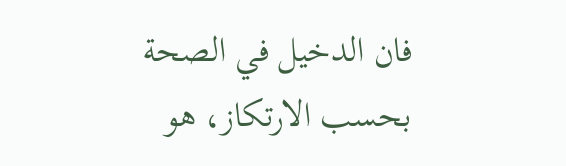فان الدخيل في الصحة بحسب الارتكاز، هو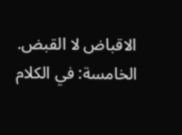الاقباض لا القبض. الخامسة: في الكلام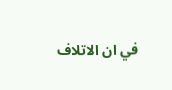في ان الاتلاف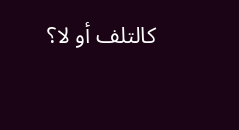كالتلف أو لا؟